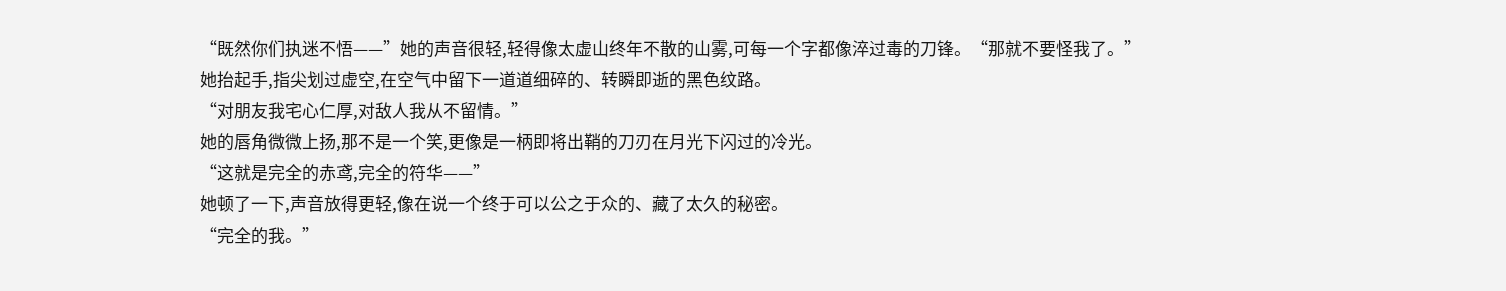“既然你们执迷不悟——”她的声音很轻,轻得像太虚山终年不散的山雾,可每一个字都像淬过毒的刀锋。“那就不要怪我了。”
她抬起手,指尖划过虚空,在空气中留下一道道细碎的、转瞬即逝的黑色纹路。
“对朋友我宅心仁厚,对敌人我从不留情。”
她的唇角微微上扬,那不是一个笑,更像是一柄即将出鞘的刀刃在月光下闪过的冷光。
“这就是完全的赤鸢,完全的符华——”
她顿了一下,声音放得更轻,像在说一个终于可以公之于众的、藏了太久的秘密。
“完全的我。”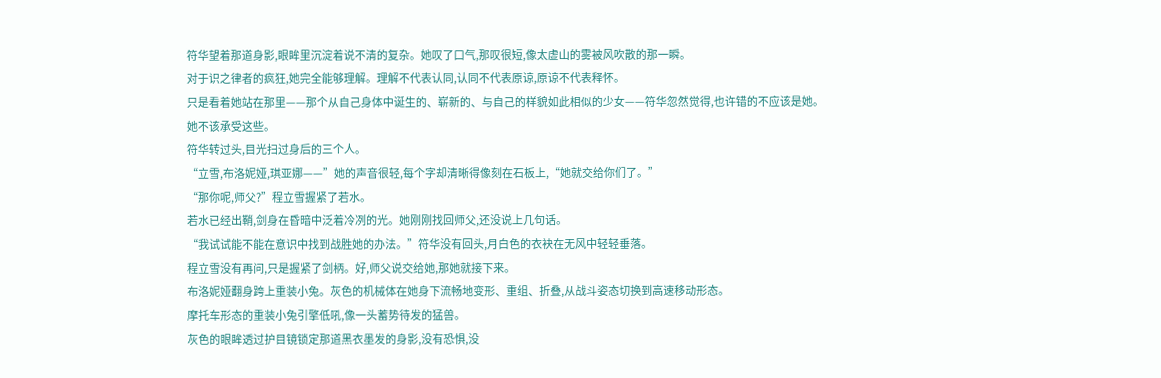符华望着那道身影,眼眸里沉淀着说不清的复杂。她叹了口气,那叹很短,像太虚山的雾被风吹散的那一瞬。
对于识之律者的疯狂,她完全能够理解。理解不代表认同,认同不代表原谅,原谅不代表释怀。
只是看着她站在那里——那个从自己身体中诞生的、崭新的、与自己的样貌如此相似的少女——符华忽然觉得,也许错的不应该是她。
她不该承受这些。
符华转过头,目光扫过身后的三个人。
“立雪,布洛妮娅,琪亚娜——”她的声音很轻,每个字却清晰得像刻在石板上,“她就交给你们了。”
“那你呢,师父?”程立雪握紧了若水。
若水已经出鞘,剑身在昏暗中泛着冷冽的光。她刚刚找回师父,还没说上几句话。
“我试试能不能在意识中找到战胜她的办法。”符华没有回头,月白色的衣袂在无风中轻轻垂落。
程立雪没有再问,只是握紧了剑柄。好,师父说交给她,那她就接下来。
布洛妮娅翻身跨上重装小兔。灰色的机械体在她身下流畅地变形、重组、折叠,从战斗姿态切换到高速移动形态。
摩托车形态的重装小兔引擎低吼,像一头蓄势待发的猛兽。
灰色的眼眸透过护目镜锁定那道黑衣墨发的身影,没有恐惧,没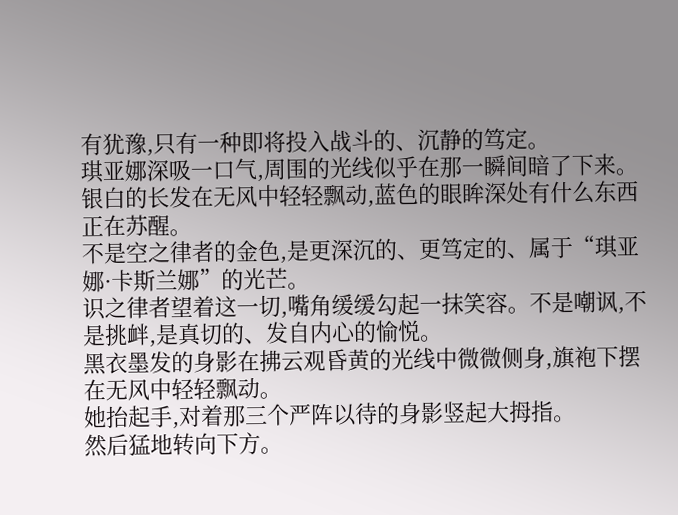有犹豫,只有一种即将投入战斗的、沉静的笃定。
琪亚娜深吸一口气,周围的光线似乎在那一瞬间暗了下来。银白的长发在无风中轻轻飘动,蓝色的眼眸深处有什么东西正在苏醒。
不是空之律者的金色,是更深沉的、更笃定的、属于“琪亚娜·卡斯兰娜”的光芒。
识之律者望着这一切,嘴角缓缓勾起一抹笑容。不是嘲讽,不是挑衅,是真切的、发自内心的愉悦。
黑衣墨发的身影在拂云观昏黄的光线中微微侧身,旗袍下摆在无风中轻轻飘动。
她抬起手,对着那三个严阵以待的身影竖起大拇指。
然后猛地转向下方。